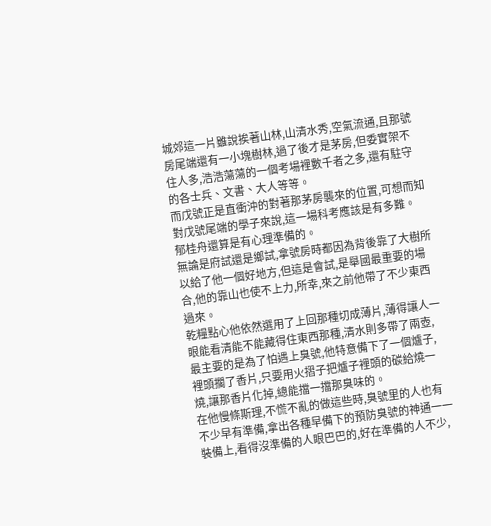城郊這一片雖說挨著山林,山清水秀,空氣流通,且那號房尾端還有一小塊樹林,過了後才是茅房,但委實架不住人多,浩浩蕩蕩的一個考場裡數千者之多,還有駐守的各士兵、文書、大人等等。
而戊號正是直衝沖的對著那茅房襲來的位置,可想而知對戊號尾端的學子來說,這一場科考應該是有多難。
郁桂舟還算是有心理準備的。
無論是府試還是鄉試,拿號房時都因為背後靠了大樹所以給了他一個好地方,但這是會試,是舉國最重要的場合,他的靠山也使不上力,所幸,來之前他帶了不少東西過來。
乾糧點心他依然選用了上回那種切成薄片,薄得讓人一眼能看清能不能藏得住東西那種,清水則多帶了兩壺,最主要的是為了怕遇上臭號,他特意備下了一個爐子,裡頭擱了香片,只要用火摺子把爐子裡頭的碳給燒一燒,讓那香片化掉,總能擋一擋那臭味的。
在他慢條斯理,不慌不亂的做這些時,臭號里的人也有不少早有準備,拿出各種早備下的預防臭號的神通一一裝備上,看得沒準備的人眼巴巴的,好在準備的人不少,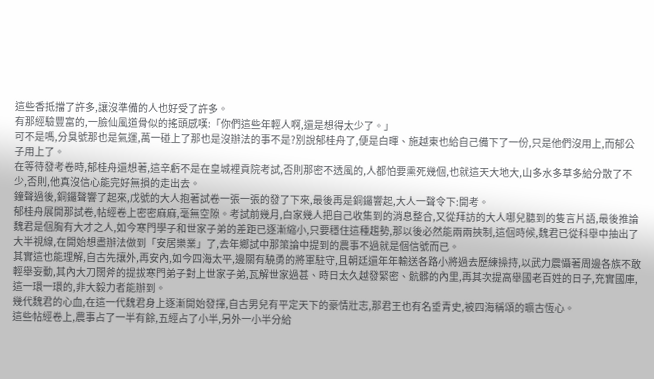這些香抵擋了許多,讓沒準備的人也好受了許多。
有那經驗豐富的,一臉仙風道骨似的搖頭感嘆:「你們這些年輕人啊,還是想得太少了。」
可不是嗎,分臭號那也是氣運,萬一碰上了那也是沒辦法的事不是?別說郁桂舟了,便是白暉、施越東也給自己備下了一份,只是他們沒用上,而郁公子用上了。
在等待發考卷時,郁桂舟還想著,這辛虧不是在皇城裡貢院考試,否則那密不透風的,人都怕要熏死幾個,也就這天大地大,山多水多草多給分散了不少,否則,他真沒信心能完好無損的走出去。
鐘聲過後,銅鑼聲響了起來,戊號的大人抱著試卷一張一張的發了下來,最後再是銅鑼響起,大人一聲令下:開考。
郁桂舟展開那試卷,帖經卷上密密麻麻,毫無空隙。考試前幾月,白家幾人把自己收集到的消息整合,又從拜訪的大人哪兒聽到的隻言片語,最後推論魏君是個胸有大才之人,如今寒門學子和世家子弟的差距已逐漸縮小,只要穩住這種趨勢,那以後必然能兩兩挾制,這個時候,魏君已從科舉中抽出了大半視線,在開始想盡辦法做到「安居樂業」了,去年鄉試中那策論中提到的農事不過就是個信號而已。
其實這也能理解,自古先攘外,再安內,如今四海太平,邊關有驍勇的將軍駐守,且朝廷還年年輸送各路小將過去歷練操持,以武力震懾著周邊各族不敢輕舉妄動,其內大刀闊斧的提拔寒門弟子對上世家子弟,瓦解世家過甚、時日太久越發緊密、骯髒的內里,再其次提高舉國老百姓的日子,充實國庫,這一環一環的,非大毅力者能辦到。
幾代魏君的心血,在這一代魏君身上逐漸開始發揮,自古男兒有平定天下的豪情壯志,那君王也有名垂青史,被四海稱頌的曠古恆心。
這些帖經卷上,農事占了一半有餘,五經占了小半,另外一小半分給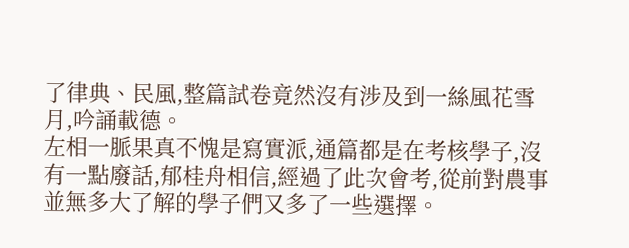了律典、民風,整篇試卷竟然沒有涉及到一絲風花雪月,吟誦載德。
左相一脈果真不愧是寫實派,通篇都是在考核學子,沒有一點廢話,郁桂舟相信,經過了此次會考,從前對農事並無多大了解的學子們又多了一些選擇。